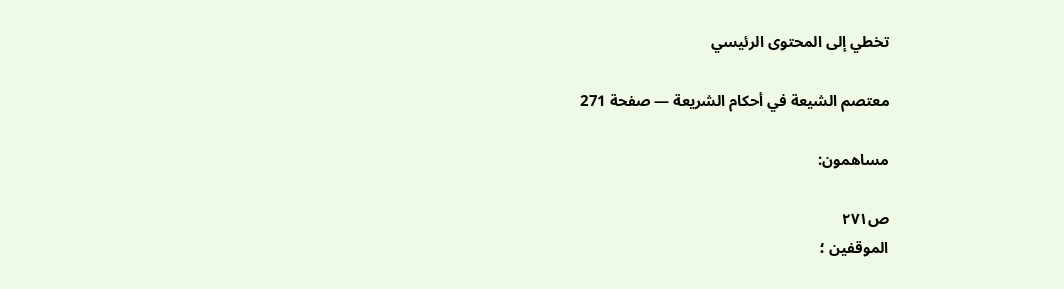تخطي إلى المحتوى الرئيسي

معتصم الشيعة في أحكام الشريعة — صفحة 271

مساهمون:

ص٢٧١
الموقفين ؛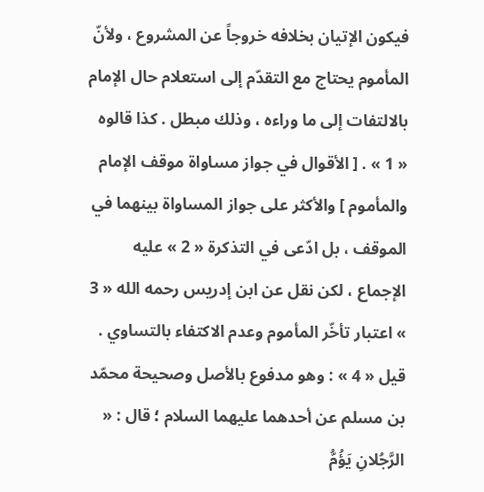فيكون الإتيان بخلافه خروجاً عن المشروع ، ولأنّ المأموم يحتاج مع التقدّم إلى استعلام حال الإمام بالالتفات إلى ما وراءه ، وذلك مبطل . كذا قالوه « 1 » . [ الأقوال في جواز مساواة موقف الإمام والمأموم ] والأكثر على جواز المساواة بينهما في الموقف ، بل ادّعى في التذكرة « 2 » عليه الإجماع ، لكن نقل عن ابن إدريس رحمه الله « 3 » اعتبار تأخّر المأموم وعدم الاكتفاء بالتساوي . قيل « 4 » : وهو مدفوع بالأصل وصحيحة محمّد بن مسلم عن أحدهما عليهما السلام ؛ قال : « الرَّجُلانِ يَؤُمُّ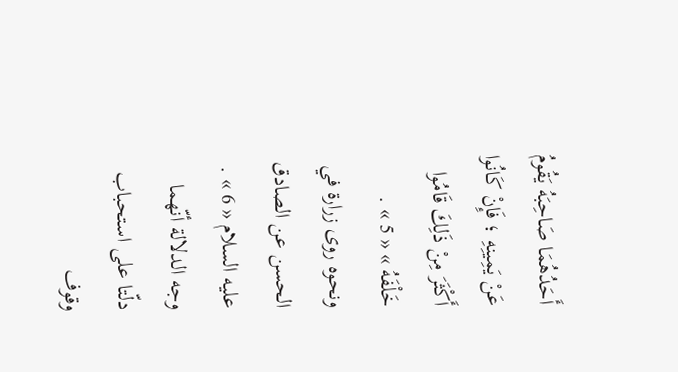أَحَدُهُمَا صَاحِبَهُ يَقُومُ عَنْ يَمِينِهِ ؛ فَإِنْ كَانُوا أَكْثَرَ مِنْ ذَلِكَ قَامُوا خَلْفَهُ » « 5 » . ونحوه روى زرارة في الحسن عن الصادق عليه السلام « 6 » . وجه الدلالة أنّهما دلّتا على استحباب وقوف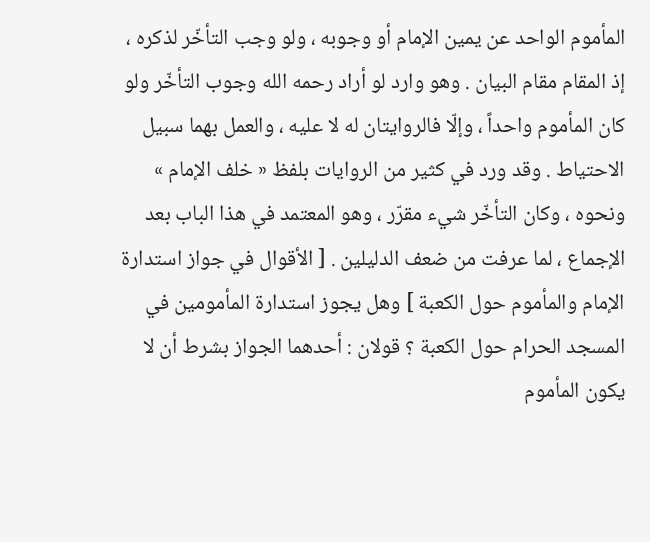المأموم الواحد عن يمين الإمام أو وجوبه ، ولو وجب التأخّر لذكره ، إذ المقام مقام البيان . وهو وارد لو أراد رحمه الله وجوب التأخّر ولو كان المأموم واحداً ، وإلّا فالروايتان له لا عليه ، والعمل بهما سبيل الاحتياط . وقد ورد في كثير من الروايات بلفظ « خلف الإمام » ونحوه ، وكان التأخّر شيء مقرّر ، وهو المعتمد في هذا الباب بعد الإجماع ، لما عرفت من ضعف الدليلين . [ الأقوال في جواز استدارة الإمام والمأموم حول الكعبة ] وهل يجوز استدارة المأمومين في المسجد الحرام حول الكعبة ؟ قولان : أحدهما الجواز بشرط أن لا يكون المأموم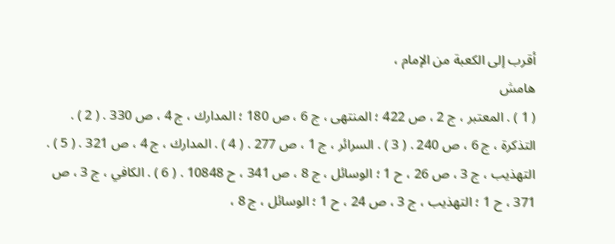أقرب إلى الكعبة من الإمام ،
هامش
( 1 ) . المعتبر ، ج 2 ، ص 422 ؛ المنتهى ، ج 6 ، ص 180 ؛ المدارك ، ج 4 ، ص 330 . ( 2 ) . التذكرة ، ج 6 ، ص 240 . ( 3 ) . السرائر ، ج 1 ، ص 277 . ( 4 ) . المدارك ، ج 4 ، ص 321 . ( 5 ) . التهذيب ، ج 3 ، ص 26 ، ح 1 ؛ الوسائل ، ج 8 ، ص 341 ، ح 10848 . ( 6 ) . الكافي ، ج 3 ، ص 371 ، ح 1 ؛ التهذيب ، ج 3 ، ص 24 ، ح 1 ؛ الوسائل ، ج 8 ،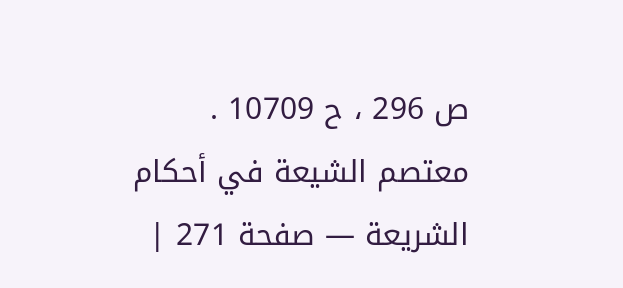ص 296 ، ح 10709 .
معتصم الشيعة في أحكام الشريعة — صفحة 271 |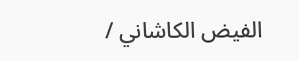الفيض الكاشاني /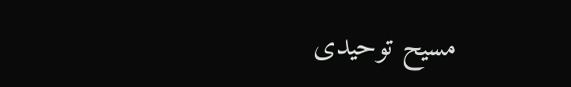مسيح توحيدى